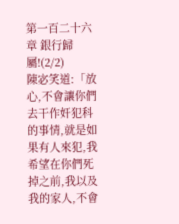第一百二十六章 銀行歸屬!(2/2)
陳宓笑道:「放心,不會讓你們去干作奸犯科的事情,就是如果有人來犯,我希望在你們死掉之前,我以及我的家人,不會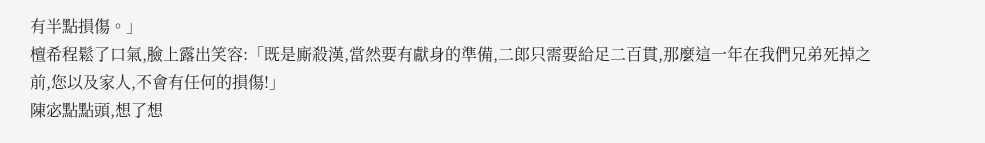有半點損傷。」
檀希程鬆了口氣,臉上露出笑容:「既是廝殺漢,當然要有獻身的準備,二郎只需要給足二百貫,那麼這一年在我們兄弟死掉之前,您以及家人,不會有任何的損傷!」
陳宓點點頭,想了想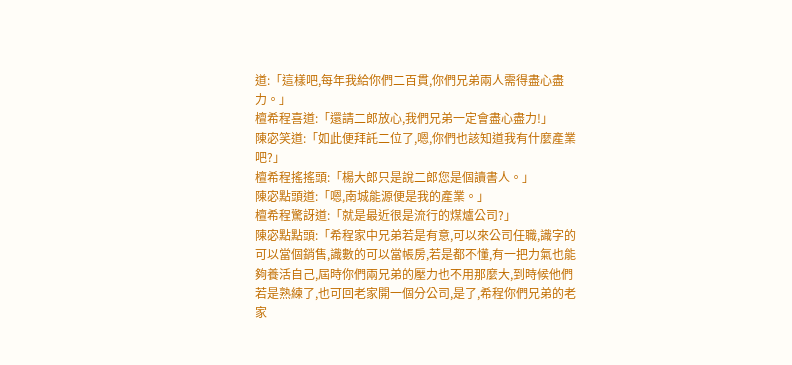道:「這樣吧,每年我給你們二百貫,你們兄弟兩人需得盡心盡力。」
檀希程喜道:「還請二郎放心,我們兄弟一定會盡心盡力!」
陳宓笑道:「如此便拜託二位了,嗯,你們也該知道我有什麼產業吧?」
檀希程搖搖頭:「楊大郎只是說二郎您是個讀書人。」
陳宓點頭道:「嗯,南城能源便是我的產業。」
檀希程驚訝道:「就是最近很是流行的煤爐公司?」
陳宓點點頭:「希程家中兄弟若是有意,可以來公司任職,識字的可以當個銷售,識數的可以當帳房,若是都不懂,有一把力氣也能夠養活自己,屆時你們兩兄弟的壓力也不用那麼大,到時候他們若是熟練了,也可回老家開一個分公司,是了,希程你們兄弟的老家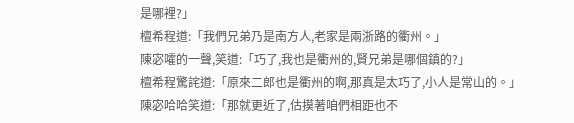是哪裡?」
檀希程道:「我們兄弟乃是南方人,老家是兩浙路的衢州。」
陳宓嚯的一聲,笑道:「巧了,我也是衢州的,賢兄弟是哪個鎮的?」
檀希程驚詫道:「原來二郎也是衢州的啊,那真是太巧了,小人是常山的。」
陳宓哈哈笑道:「那就更近了,估摸著咱們相距也不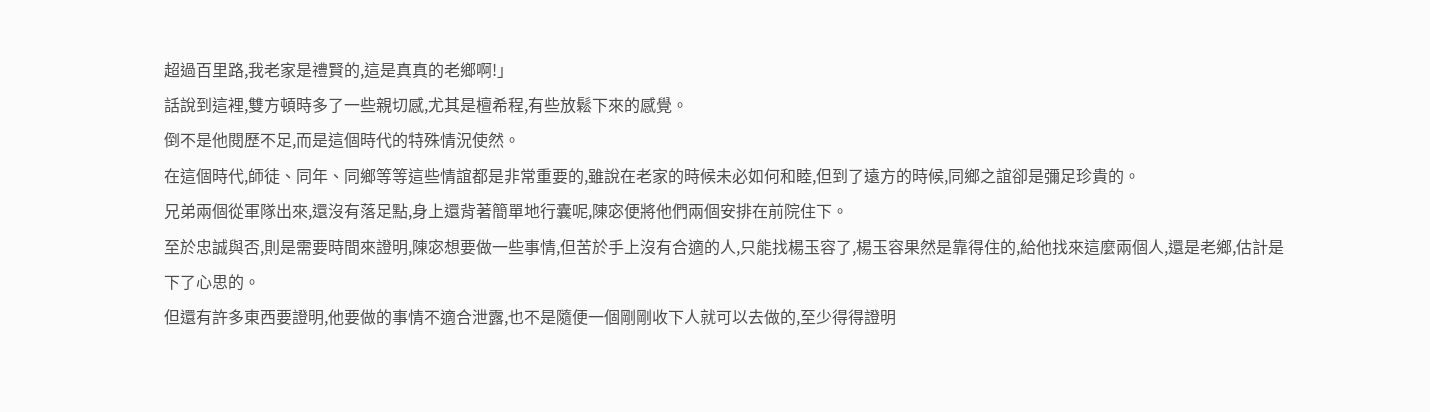超過百里路,我老家是禮賢的,這是真真的老鄉啊!」
話說到這裡,雙方頓時多了一些親切感,尤其是檀希程,有些放鬆下來的感覺。
倒不是他閱歷不足,而是這個時代的特殊情況使然。
在這個時代,師徒、同年、同鄉等等這些情誼都是非常重要的,雖說在老家的時候未必如何和睦,但到了遠方的時候,同鄉之誼卻是彌足珍貴的。
兄弟兩個從軍隊出來,還沒有落足點,身上還背著簡單地行囊呢,陳宓便將他們兩個安排在前院住下。
至於忠誠與否,則是需要時間來證明,陳宓想要做一些事情,但苦於手上沒有合適的人,只能找楊玉容了,楊玉容果然是靠得住的,給他找來這麼兩個人,還是老鄉,估計是下了心思的。
但還有許多東西要證明,他要做的事情不適合泄露,也不是隨便一個剛剛收下人就可以去做的,至少得得證明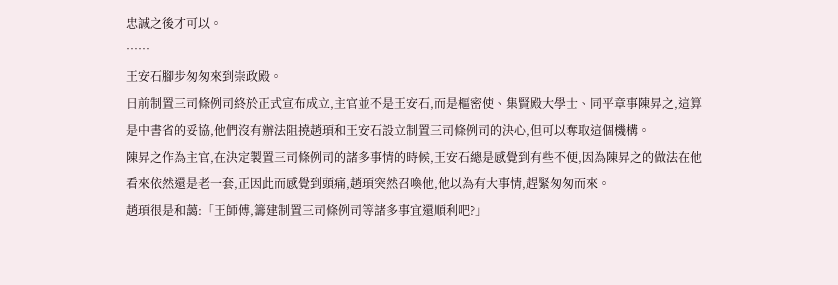忠誠之後才可以。
……
王安石腳步匆匆來到崇政殿。
日前制置三司條例司終於正式宣布成立,主官並不是王安石,而是樞密使、集賢殿大學士、同平章事陳昇之,這算是中書省的妥協,他們沒有辦法阻撓趙頊和王安石設立制置三司條例司的決心,但可以奪取這個機構。
陳昇之作為主官,在決定製置三司條例司的諸多事情的時候,王安石總是感覺到有些不便,因為陳昇之的做法在他看來依然還是老一套,正因此而感覺到頭痛,趙頊突然召喚他,他以為有大事情,趕緊匆匆而來。
趙頊很是和藹:「王師傅,籌建制置三司條例司等諸多事宜還順利吧?」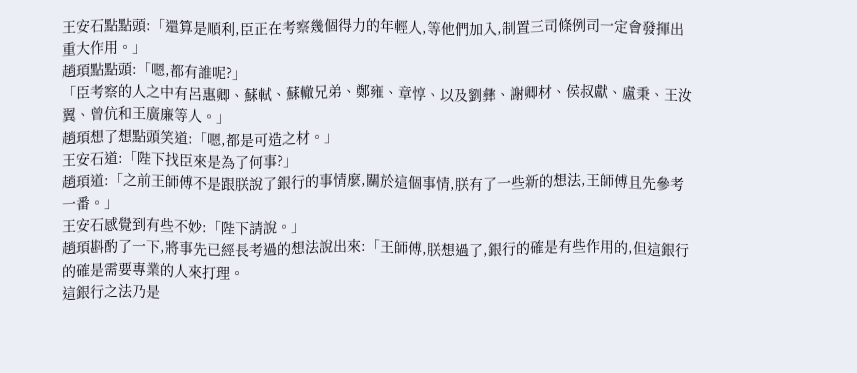王安石點點頭:「還算是順利,臣正在考察幾個得力的年輕人,等他們加入,制置三司條例司一定會發揮出重大作用。」
趙頊點點頭:「嗯,都有誰呢?」
「臣考察的人之中有呂惠卿、蘇軾、蘇轍兄弟、鄭雍、章惇、以及劉彝、謝卿材、侯叔獻、盧秉、王汝翼、曾伉和王廣廉等人。」
趙頊想了想點頭笑道:「嗯,都是可造之材。」
王安石道:「陛下找臣來是為了何事?」
趙頊道:「之前王師傅不是跟朕說了銀行的事情麼,關於這個事情,朕有了一些新的想法,王師傅且先參考一番。」
王安石感覺到有些不妙:「陛下請說。」
趙頊斟酌了一下,將事先已經長考過的想法說出來:「王師傅,朕想過了,銀行的確是有些作用的,但這銀行的確是需要專業的人來打理。
這銀行之法乃是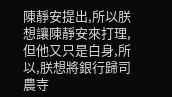陳靜安提出,所以朕想讓陳靜安來打理,但他又只是白身,所以,朕想將銀行歸司農寺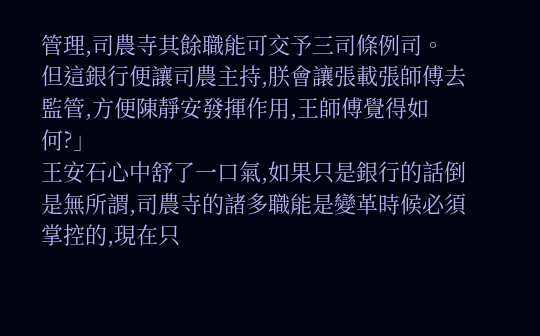管理,司農寺其餘職能可交予三司條例司。
但這銀行便讓司農主持,朕會讓張載張師傅去監管,方便陳靜安發揮作用,王師傅覺得如何?」
王安石心中舒了一口氣,如果只是銀行的話倒是無所謂,司農寺的諸多職能是變革時候必須掌控的,現在只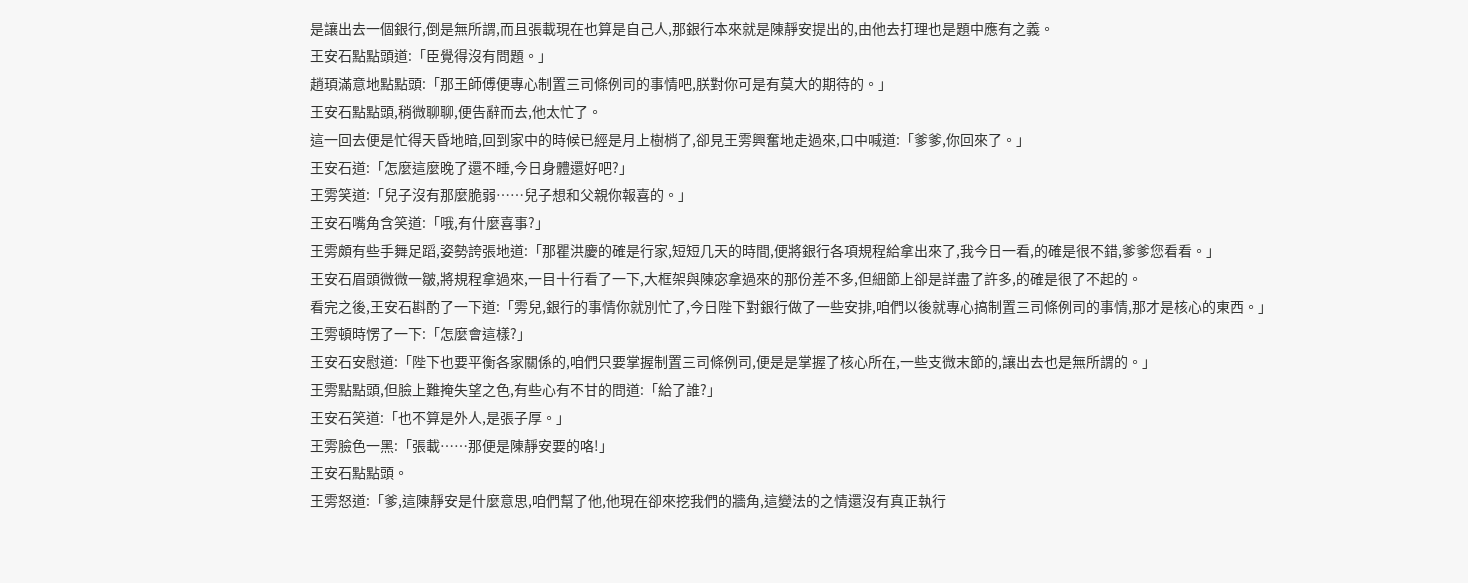是讓出去一個銀行,倒是無所謂,而且張載現在也算是自己人,那銀行本來就是陳靜安提出的,由他去打理也是題中應有之義。
王安石點點頭道:「臣覺得沒有問題。」
趙頊滿意地點點頭:「那王師傅便專心制置三司條例司的事情吧,朕對你可是有莫大的期待的。」
王安石點點頭,稍微聊聊,便告辭而去,他太忙了。
這一回去便是忙得天昏地暗,回到家中的時候已經是月上樹梢了,卻見王雱興奮地走過來,口中喊道:「爹爹,你回來了。」
王安石道:「怎麼這麼晚了還不睡,今日身體還好吧?」
王雱笑道:「兒子沒有那麼脆弱……兒子想和父親你報喜的。」
王安石嘴角含笑道:「哦,有什麼喜事?」
王雱頗有些手舞足蹈,姿勢誇張地道:「那瞿洪慶的確是行家,短短几天的時間,便將銀行各項規程給拿出來了,我今日一看,的確是很不錯,爹爹您看看。」
王安石眉頭微微一皺,將規程拿過來,一目十行看了一下,大框架與陳宓拿過來的那份差不多,但細節上卻是詳盡了許多,的確是很了不起的。
看完之後,王安石斟酌了一下道:「雱兒,銀行的事情你就別忙了,今日陛下對銀行做了一些安排,咱們以後就專心搞制置三司條例司的事情,那才是核心的東西。」
王雱頓時愣了一下:「怎麼會這樣?」
王安石安慰道:「陛下也要平衡各家關係的,咱們只要掌握制置三司條例司,便是是掌握了核心所在,一些支微末節的,讓出去也是無所謂的。」
王雱點點頭,但臉上難掩失望之色,有些心有不甘的問道:「給了誰?」
王安石笑道:「也不算是外人,是張子厚。」
王雱臉色一黑:「張載……那便是陳靜安要的咯!」
王安石點點頭。
王雱怒道:「爹,這陳靜安是什麼意思,咱們幫了他,他現在卻來挖我們的牆角,這變法的之情還沒有真正執行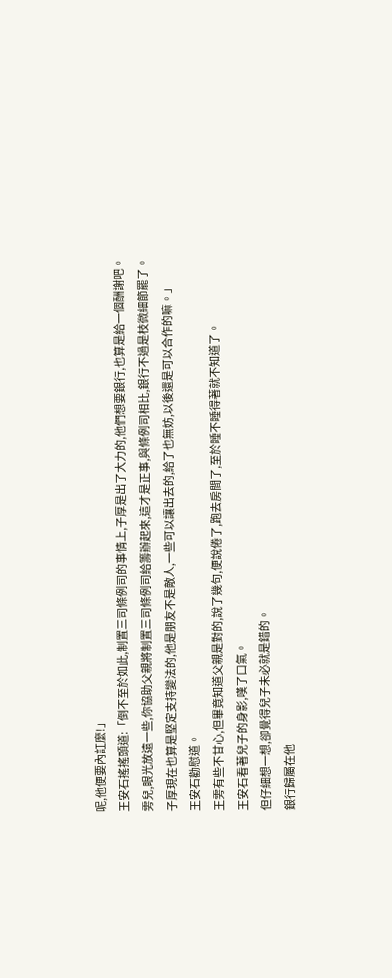呢,他便要內訌麼!」
王安石搖搖頭道:「倒不至於如此,制置三司條例司的事情上,子厚是出了大力的,他們想要銀行,也算是給一個酬謝吧。
雱兒,眼光放遠一些,你協助父親將制置三司條例司給籌辦起來,這才是正事,與條例司相比,銀行不過是枝微細節罷了。
子厚現在也算是堅定支持變法的,他是朋友不是敵人,一些可以讓出去的,給了也無妨,以後還是可以合作的嘛。」
王安石勸慰道。
王雱有些不甘心,但畢竟知道父親是對的,說了幾句,便說倦了,跑去房間了,至於睡不睡得著就不知道了。
王安石看著兒子的身影,嘆了口氣。
但仔細想一想,卻覺得兒子未必就是錯的。
銀行歸屬在他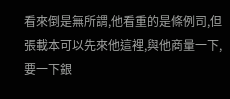看來倒是無所謂,他看重的是條例司,但張載本可以先來他這裡,與他商量一下,要一下銀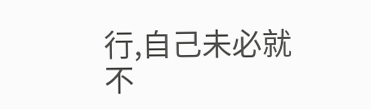行,自己未必就不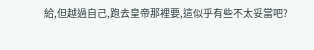給,但越過自己,跑去皇帝那裡要,這似乎有些不太妥當吧?